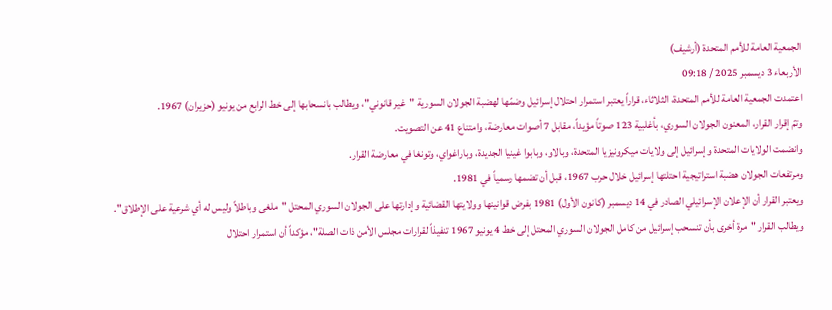الجمعية العامة للأمم المتحدة (أرشيف)
الأربعاء 3 ديسمبر 2025 / 09:18
اعتمدت الجمعية العامة للأمم المتحدة، الثلاثاء، قراراً يعتبر استمرار احتلال إسرائيل وضمّها لهضبة الجولان السورية "غير قانوني"، ويطالب بانسحابها إلى خط الرابع من يونيو (حزيران) 1967.
وتمّ إقرار القرار، المعنون الجولان السوري، بأغلبية 123 صوتاً مؤيداً، مقابل 7 أصوات معارضة، وامتناع 41 عن التصويت.
وانضمت الولايات المتحدة وإسرائيل إلى ولايات ميكرونيزيا المتحدة، وبالاو، وبابوا غينيا الجديدة، وباراغواي، وتونغا في معارضة القرار.
ومرتفعات الجولان هضبة استراتيجية احتلتها إسرائيل خلال حرب 1967، قبل أن تضمها رسمياً في 1981.
ويعتبر القرار أن الإعلان الإسرائيلي الصادر في 14 ديسمبر (كانون الأول) 1981 بفرض قوانينها وولايتها القضائية وإدارتها على الجولان السوري المحتل "ملغى وباطلاً وليس له أي شرعية على الإطلاق".
ويطالب القرار "مرة أخرى بأن تنسحب إسرائيل من كامل الجولان السوري المحتل إلى خط 4 يونيو 1967 تنفيذاً لقرارات مجلس الأمن ذات الصلة"، مؤكداً أن استمرار احتلال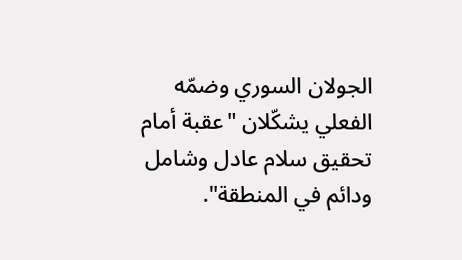الجولان السوري وضمّه الفعلي يشكّلان "عقبة أمام تحقيق سلام عادل وشامل ودائم في المنطقة".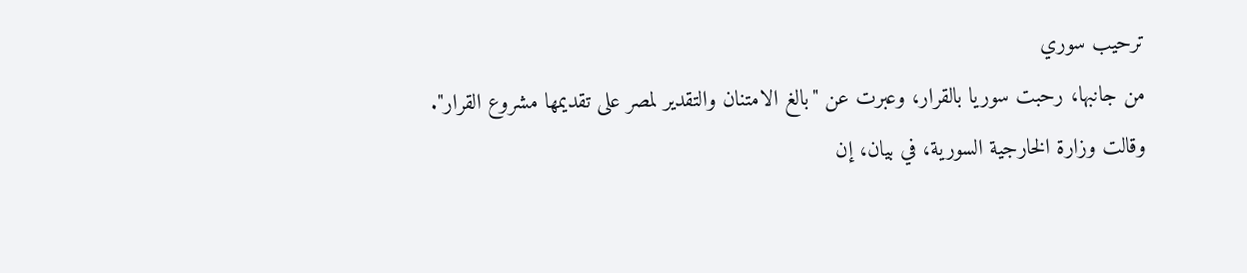ترحيب سوري
من جانبها، رحبت سوريا بالقرار، وعبرت عن "بالغ الامتنان والتقدير لمصر على تقديمها مشروع القرار".
وقالت وزارة الخارجية السورية، في بيان، إن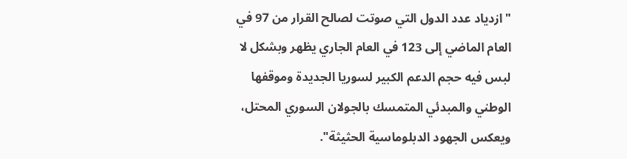"ازدياد عدد الدول التي صوتت لصالح القرار من 97 في العام الماضي إلى 123 في العام الجاري يظهر وبشكل لا لبس فيه حجم الدعم الكبير لسوريا الجديدة وموقفها الوطني والمبدئي المتمسك بالجولان السوري المحتل، ويعكس الجهود الدبلوماسية الحثيثة".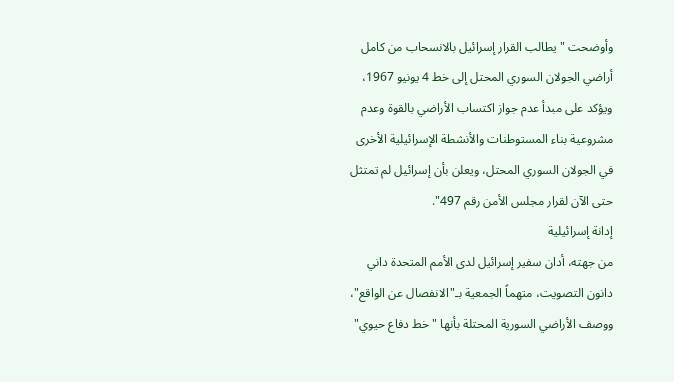وأوضحت "يطالب القرار إسرائيل بالانسحاب من كامل أراضي الجولان السوري المحتل إلى خط 4 يونيو 1967، ويؤكد على مبدأ عدم جواز اكتساب الأراضي بالقوة وعدم مشروعية بناء المستوطنات والأنشطة الإسرائيلية الأخرى في الجولان السوري المحتل، ويعلن بأن إسرائيل لم تمتثل حتى الآن لقرار مجلس الأمن رقم 497".
إدانة إسرائيلية
من جهته، أدان سفير إسرائيل لدى الأمم المتحدة داني دانون التصويت، متهماً الجمعية بـ"الانفصال عن الواقع"، ووصف الأراضي السورية المحتلة بأنها "خط دفاع حيوي"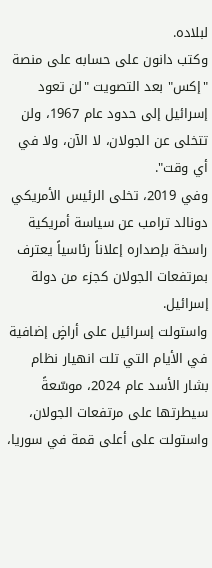لبلاده.
وكتب دانون على حسابه على منصة "إكس" بعد التصويت "لن تعود إسرائيل إلى حدود عام 1967، ولن تتخلى عن الجولان، لا الآن، ولا في أي وقت".
وفي 2019، تخلى الرئيس الأمريكي دونالد ترامب عن سياسة أمريكية راسخة بإصداره إعلاناً رئاسياً يعترف بمرتفعات الجولان كجزء من دولة إسرائيل.
واستولت إسرائيل على أراضٍ إضافية في الأيام التي تلت انهيار نظام بشار الأسد عام 2024، موسّعةً سيطرتها على مرتفعات الجولان، واستولت على أعلى قمة في سوريا،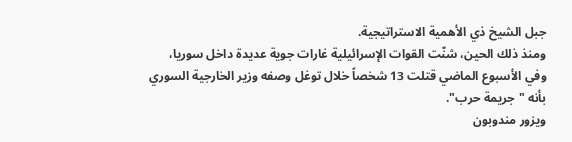جبل الشيخ ذي الأهمية الاستراتيجية.
ومنذ ذلك الحين، شنّت القوات الإسرائيلية غارات جوية عديدة داخل سوريا، وفي الأسبوع الماضي قتلت 13 شخصاً خلال توغل وصفه وزير الخارجية السوري بأنه "جريمة حرب".
ويزور مندوبون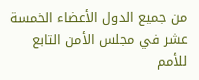من جميع الدول الأعضاء الخمسة عشر في مجلس الأمن التابع للأمم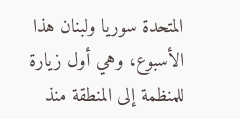المتحدة سوريا ولبنان هذا الأسبوع، وهي أول زيارة للمنظمة إلى المنطقة منذ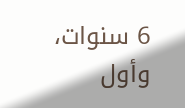6 سنوات، وأول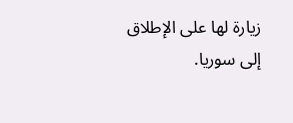زيارة لها على الإطلاق إلى سوريا.